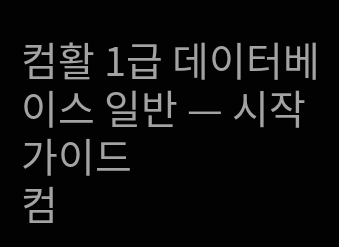컴활 1급 데이터베이스 일반 — 시작 가이드
컴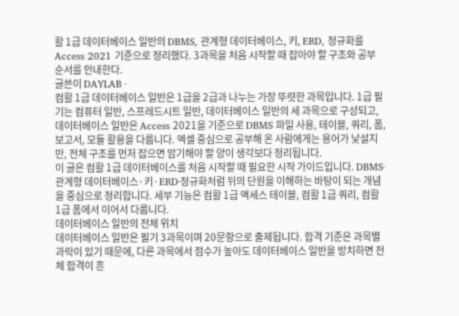활 1급 데이터베이스 일반의 DBMS, 관계형 데이터베이스, 키, ERD, 정규화를 Access 2021 기준으로 정리했다. 3과목을 처음 시작할 때 잡아야 할 구조와 공부 순서를 안내한다.
글쓴이 DAYLAB ·
컴활 1급 데이터베이스 일반은 1급을 2급과 나누는 가장 뚜렷한 과목입니다. 1급 필기는 컴퓨터 일반, 스프레드시트 일반, 데이터베이스 일반의 세 과목으로 구성되고, 데이터베이스 일반은 Access 2021을 기준으로 DBMS 파일 사용, 테이블, 쿼리, 폼, 보고서, 모듈 활용을 다룹니다. 엑셀 중심으로 공부해 온 사람에게는 용어가 낯설지만, 전체 구조를 먼저 잡으면 암기해야 할 양이 생각보다 정리됩니다.
이 글은 컴활 1급 데이터베이스를 처음 시작할 때 필요한 시작 가이드입니다. DBMS·관계형 데이터베이스·키·ERD·정규화처럼 뒤의 단원을 이해하는 바탕이 되는 개념을 중심으로 정리합니다. 세부 기능은 컴활 1급 액세스 테이블, 컴활 1급 쿼리, 컴활 1급 폼에서 이어서 다룹니다.
데이터베이스 일반의 전체 위치
데이터베이스 일반은 필기 3과목이며 20문항으로 출제됩니다. 합격 기준은 과목별 과락이 있기 때문에, 다른 과목에서 점수가 높아도 데이터베이스 일반을 방치하면 전체 합격이 흔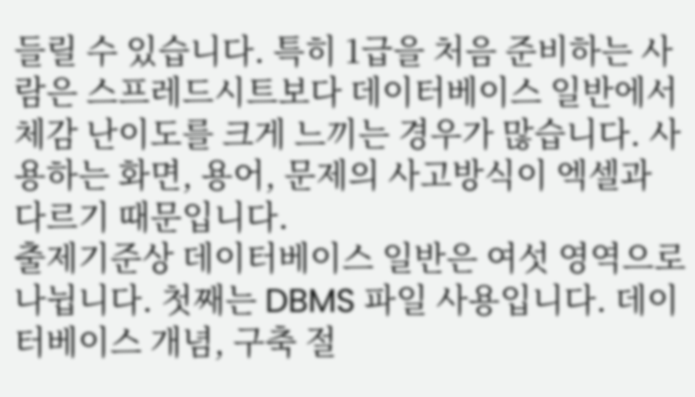들릴 수 있습니다. 특히 1급을 처음 준비하는 사람은 스프레드시트보다 데이터베이스 일반에서 체감 난이도를 크게 느끼는 경우가 많습니다. 사용하는 화면, 용어, 문제의 사고방식이 엑셀과 다르기 때문입니다.
출제기준상 데이터베이스 일반은 여섯 영역으로 나뉩니다. 첫째는 DBMS 파일 사용입니다. 데이터베이스 개념, 구축 절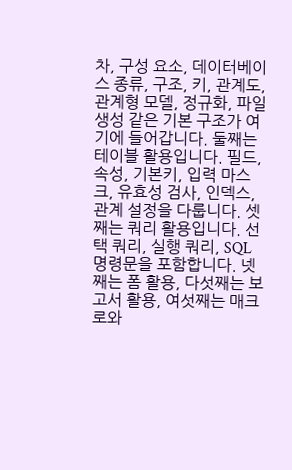차, 구성 요소, 데이터베이스 종류, 구조, 키, 관계도, 관계형 모델, 정규화, 파일 생성 같은 기본 구조가 여기에 들어갑니다. 둘째는 테이블 활용입니다. 필드, 속성, 기본키, 입력 마스크, 유효성 검사, 인덱스, 관계 설정을 다룹니다. 셋째는 쿼리 활용입니다. 선택 쿼리, 실행 쿼리, SQL 명령문을 포함합니다. 넷째는 폼 활용, 다섯째는 보고서 활용, 여섯째는 매크로와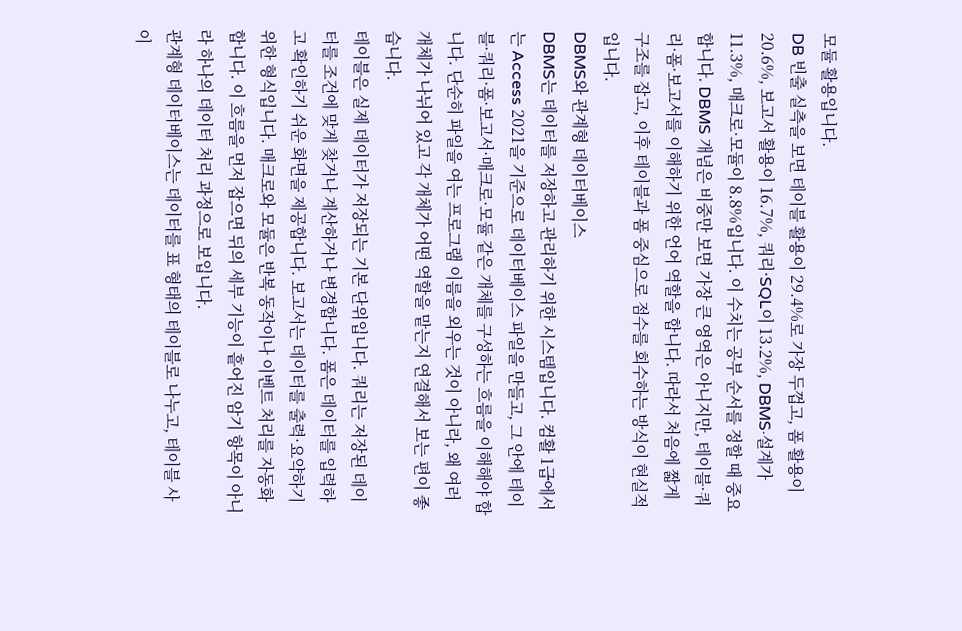모듈 활용입니다.
DB 빈출 실측을 보면 테이블 활용이 29.4%로 가장 두껍고, 폼 활용이 20.6%, 보고서 활용이 16.7%, 쿼리·SQL이 13.2%, DBMS·설계가 11.3%, 매크로·모듈이 8.8%입니다. 이 수치는 공부 순서를 정할 때 중요합니다. DBMS 개념은 비중만 보면 가장 큰 영역은 아니지만, 테이블·쿼리·폼·보고서를 이해하기 위한 언어 역할을 합니다. 따라서 처음에 짧게 구조를 잡고, 이후 테이블과 폼 중심으로 점수를 회수하는 방식이 현실적입니다.
DBMS와 관계형 데이터베이스
DBMS는 데이터를 저장하고 관리하기 위한 시스템입니다. 컴활 1급에서는 Access 2021을 기준으로 데이터베이스 파일을 만들고, 그 안에 테이블·쿼리·폼·보고서·매크로·모듈 같은 개체를 구성하는 흐름을 이해해야 합니다. 단순히 파일을 여는 프로그램 이름을 외우는 것이 아니라, 왜 여러 개체가 나뉘어 있고 각 개체가 어떤 역할을 맡는지 연결해서 보는 편이 좋습니다.
테이블은 실제 데이터가 저장되는 기본 단위입니다. 쿼리는 저장된 데이터를 조건에 맞게 찾거나 계산하거나 변경합니다. 폼은 데이터를 입력하고 확인하기 쉬운 화면을 제공합니다. 보고서는 데이터를 출력·요약하기 위한 형식입니다. 매크로와 모듈은 반복 동작이나 이벤트 처리를 자동화합니다. 이 흐름을 먼저 잡으면 뒤의 세부 기능이 흩어진 암기 항목이 아니라 하나의 데이터 처리 과정으로 보입니다.
관계형 데이터베이스는 데이터를 표 형태의 테이블로 나누고, 테이블 사이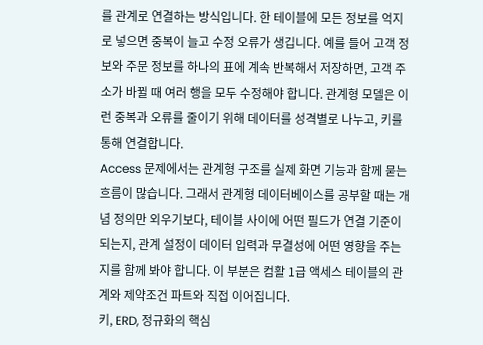를 관계로 연결하는 방식입니다. 한 테이블에 모든 정보를 억지로 넣으면 중복이 늘고 수정 오류가 생깁니다. 예를 들어 고객 정보와 주문 정보를 하나의 표에 계속 반복해서 저장하면, 고객 주소가 바뀔 때 여러 행을 모두 수정해야 합니다. 관계형 모델은 이런 중복과 오류를 줄이기 위해 데이터를 성격별로 나누고, 키를 통해 연결합니다.
Access 문제에서는 관계형 구조를 실제 화면 기능과 함께 묻는 흐름이 많습니다. 그래서 관계형 데이터베이스를 공부할 때는 개념 정의만 외우기보다, 테이블 사이에 어떤 필드가 연결 기준이 되는지, 관계 설정이 데이터 입력과 무결성에 어떤 영향을 주는지를 함께 봐야 합니다. 이 부분은 컴활 1급 액세스 테이블의 관계와 제약조건 파트와 직접 이어집니다.
키, ERD, 정규화의 핵심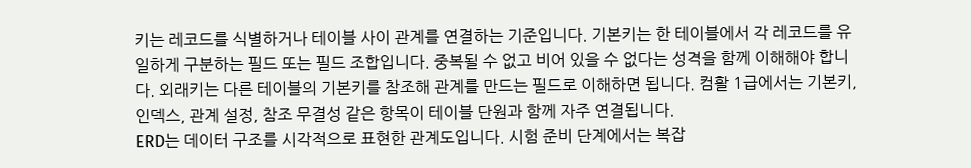키는 레코드를 식별하거나 테이블 사이 관계를 연결하는 기준입니다. 기본키는 한 테이블에서 각 레코드를 유일하게 구분하는 필드 또는 필드 조합입니다. 중복될 수 없고 비어 있을 수 없다는 성격을 함께 이해해야 합니다. 외래키는 다른 테이블의 기본키를 참조해 관계를 만드는 필드로 이해하면 됩니다. 컴활 1급에서는 기본키, 인덱스, 관계 설정, 참조 무결성 같은 항목이 테이블 단원과 함께 자주 연결됩니다.
ERD는 데이터 구조를 시각적으로 표현한 관계도입니다. 시험 준비 단계에서는 복잡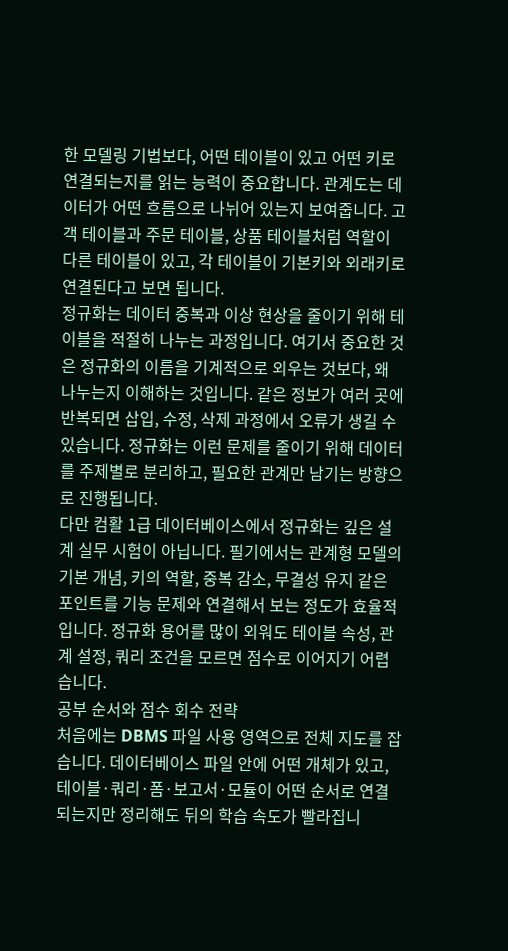한 모델링 기법보다, 어떤 테이블이 있고 어떤 키로 연결되는지를 읽는 능력이 중요합니다. 관계도는 데이터가 어떤 흐름으로 나뉘어 있는지 보여줍니다. 고객 테이블과 주문 테이블, 상품 테이블처럼 역할이 다른 테이블이 있고, 각 테이블이 기본키와 외래키로 연결된다고 보면 됩니다.
정규화는 데이터 중복과 이상 현상을 줄이기 위해 테이블을 적절히 나누는 과정입니다. 여기서 중요한 것은 정규화의 이름을 기계적으로 외우는 것보다, 왜 나누는지 이해하는 것입니다. 같은 정보가 여러 곳에 반복되면 삽입, 수정, 삭제 과정에서 오류가 생길 수 있습니다. 정규화는 이런 문제를 줄이기 위해 데이터를 주제별로 분리하고, 필요한 관계만 남기는 방향으로 진행됩니다.
다만 컴활 1급 데이터베이스에서 정규화는 깊은 설계 실무 시험이 아닙니다. 필기에서는 관계형 모델의 기본 개념, 키의 역할, 중복 감소, 무결성 유지 같은 포인트를 기능 문제와 연결해서 보는 정도가 효율적입니다. 정규화 용어를 많이 외워도 테이블 속성, 관계 설정, 쿼리 조건을 모르면 점수로 이어지기 어렵습니다.
공부 순서와 점수 회수 전략
처음에는 DBMS 파일 사용 영역으로 전체 지도를 잡습니다. 데이터베이스 파일 안에 어떤 개체가 있고, 테이블·쿼리·폼·보고서·모듈이 어떤 순서로 연결되는지만 정리해도 뒤의 학습 속도가 빨라집니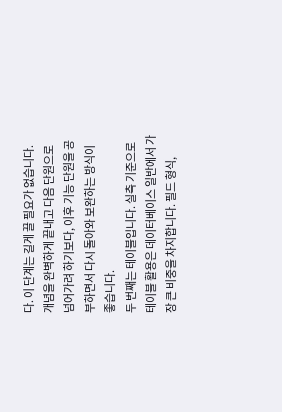다. 이 단계는 길게 끌 필요가 없습니다. 개념을 완벽하게 끝내고 다음 단원으로 넘어가려 하기보다, 이후 기능 단원을 공부하면서 다시 돌아와 보완하는 방식이 좋습니다.
두 번째는 테이블입니다. 실측 기준으로 테이블 활용은 데이터베이스 일반에서 가장 큰 비중을 차지합니다. 필드 형식,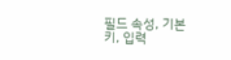필드 속성, 기본키, 입력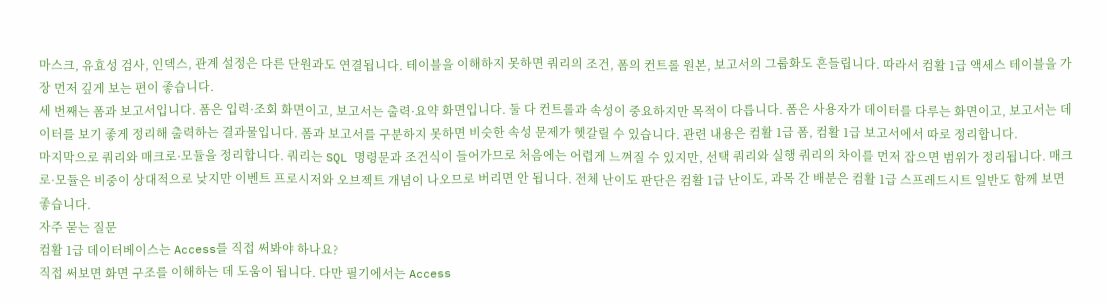마스크, 유효성 검사, 인덱스, 관계 설정은 다른 단원과도 연결됩니다. 테이블을 이해하지 못하면 쿼리의 조건, 폼의 컨트롤 원본, 보고서의 그룹화도 흔들립니다. 따라서 컴활 1급 액세스 테이블을 가장 먼저 깊게 보는 편이 좋습니다.
세 번째는 폼과 보고서입니다. 폼은 입력·조회 화면이고, 보고서는 출력·요약 화면입니다. 둘 다 컨트롤과 속성이 중요하지만 목적이 다릅니다. 폼은 사용자가 데이터를 다루는 화면이고, 보고서는 데이터를 보기 좋게 정리해 출력하는 결과물입니다. 폼과 보고서를 구분하지 못하면 비슷한 속성 문제가 헷갈릴 수 있습니다. 관련 내용은 컴활 1급 폼, 컴활 1급 보고서에서 따로 정리합니다.
마지막으로 쿼리와 매크로·모듈을 정리합니다. 쿼리는 SQL 명령문과 조건식이 들어가므로 처음에는 어렵게 느껴질 수 있지만, 선택 쿼리와 실행 쿼리의 차이를 먼저 잡으면 범위가 정리됩니다. 매크로·모듈은 비중이 상대적으로 낮지만 이벤트 프로시저와 오브젝트 개념이 나오므로 버리면 안 됩니다. 전체 난이도 판단은 컴활 1급 난이도, 과목 간 배분은 컴활 1급 스프레드시트 일반도 함께 보면 좋습니다.
자주 묻는 질문
컴활 1급 데이터베이스는 Access를 직접 써봐야 하나요?
직접 써보면 화면 구조를 이해하는 데 도움이 됩니다. 다만 필기에서는 Access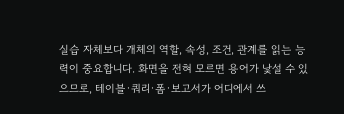실습 자체보다 개체의 역할, 속성, 조건, 관계를 읽는 능력이 중요합니다. 화면을 전혀 모르면 용어가 낯설 수 있으므로, 테이블·쿼리·폼·보고서가 어디에서 쓰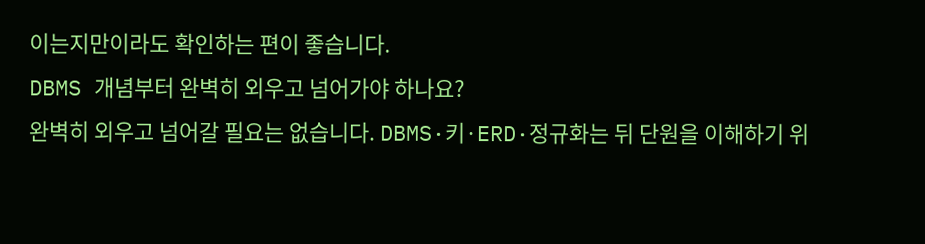이는지만이라도 확인하는 편이 좋습니다.
DBMS 개념부터 완벽히 외우고 넘어가야 하나요?
완벽히 외우고 넘어갈 필요는 없습니다. DBMS·키·ERD·정규화는 뒤 단원을 이해하기 위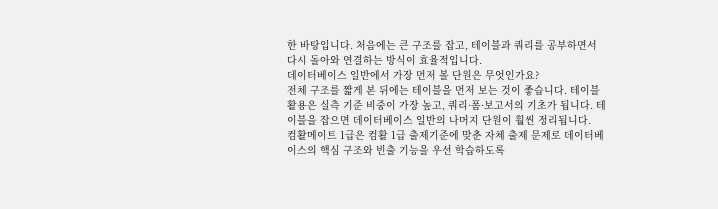한 바탕입니다. 처음에는 큰 구조를 잡고, 테이블과 쿼리를 공부하면서 다시 돌아와 연결하는 방식이 효율적입니다.
데이터베이스 일반에서 가장 먼저 볼 단원은 무엇인가요?
전체 구조를 짧게 본 뒤에는 테이블을 먼저 보는 것이 좋습니다. 테이블 활용은 실측 기준 비중이 가장 높고, 쿼리·폼·보고서의 기초가 됩니다. 테이블을 잡으면 데이터베이스 일반의 나머지 단원이 훨씬 정리됩니다.
컴활메이트 1급은 컴활 1급 출제기준에 맞춘 자체 출제 문제로 데이터베이스의 핵심 구조와 빈출 기능을 우선 학습하도록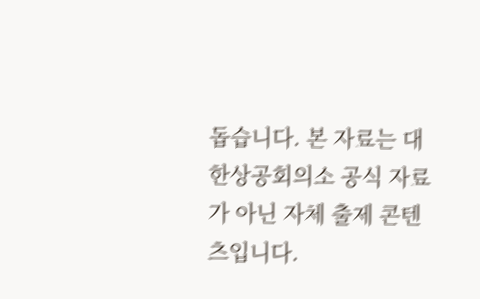돕습니다. 본 자료는 대한상공회의소 공식 자료가 아닌 자체 출제 콘텐츠입니다.